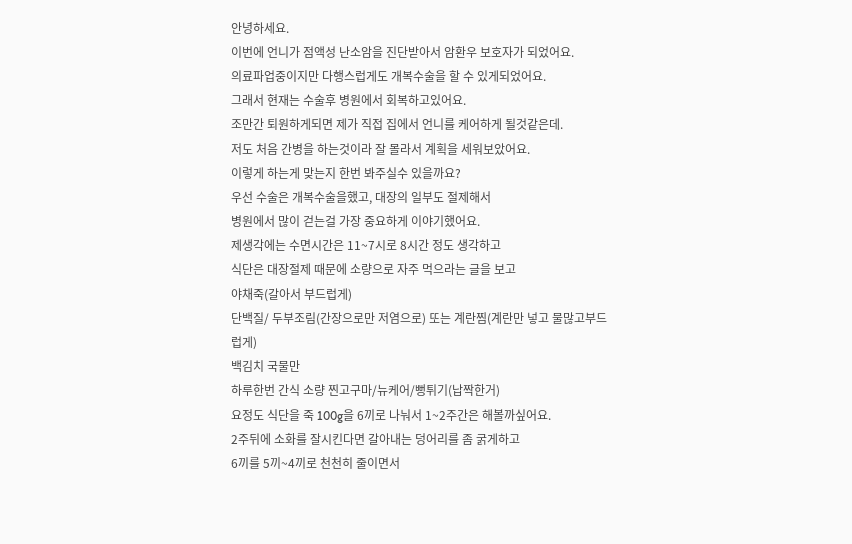안녕하세요.
이번에 언니가 점액성 난소암을 진단받아서 암환우 보호자가 되었어요.
의료파업중이지만 다행스럽게도 개복수술을 할 수 있게되었어요.
그래서 현재는 수술후 병원에서 회복하고있어요.
조만간 퇴원하게되면 제가 직접 집에서 언니를 케어하게 될것같은데.
저도 처음 간병을 하는것이라 잘 몰라서 계획을 세워보았어요.
이렇게 하는게 맞는지 한번 봐주실수 있을까요?
우선 수술은 개복수술을했고, 대장의 일부도 절제해서
병원에서 많이 걷는걸 가장 중요하게 이야기했어요.
제생각에는 수면시간은 11~7시로 8시간 정도 생각하고
식단은 대장절제 때문에 소량으로 자주 먹으라는 글을 보고
야채죽(갈아서 부드럽게)
단백질/ 두부조림(간장으로만 저염으로) 또는 계란찜(계란만 넣고 물많고부드럽게)
백김치 국물만
하루한번 간식 소량 찐고구마/뉴케어/뻥튀기(납짝한거)
요정도 식단을 죽 100g을 6끼로 나눠서 1~2주간은 해볼까싶어요.
2주뒤에 소화를 잘시킨다면 갈아내는 덩어리를 좀 굵게하고
6끼를 5끼~4끼로 천천히 줄이면서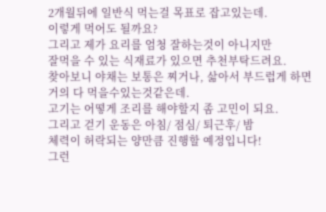2개월뒤에 일반식 먹는걸 목표로 잡고있는데.
이렇게 먹어도 될까요?
그리고 제가 요리를 엄청 잘하는것이 아니지만
잘먹을 수 있는 식재료가 있으면 추천부탁드려요.
찾아보니 야채는 보통은 찌거나, 삶아서 부드럽게 하면
거의 다 먹을수있는것같은데.
고기는 어떻게 조리를 해야할지 좀 고민이 되요.
그리고 걷기 운동은 아침/ 점심/ 퇴근후/ 밤
체력이 허락되는 양만큼 진행할 예정입니다!
그런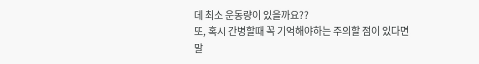데 최소 운동량이 있을까요??
또, 혹시 간병할때 꼭 기억해야하는 주의할 점이 있다면
말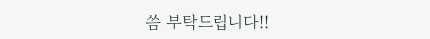씀 부탁드립니다!!